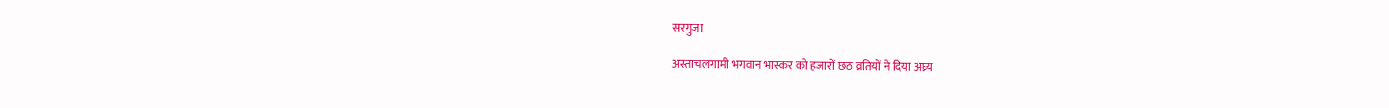सरगुजा

अस्ताचलगामी भगवान भास्कर को हजारों छठ व्रतियों ने दिया अघ्र्य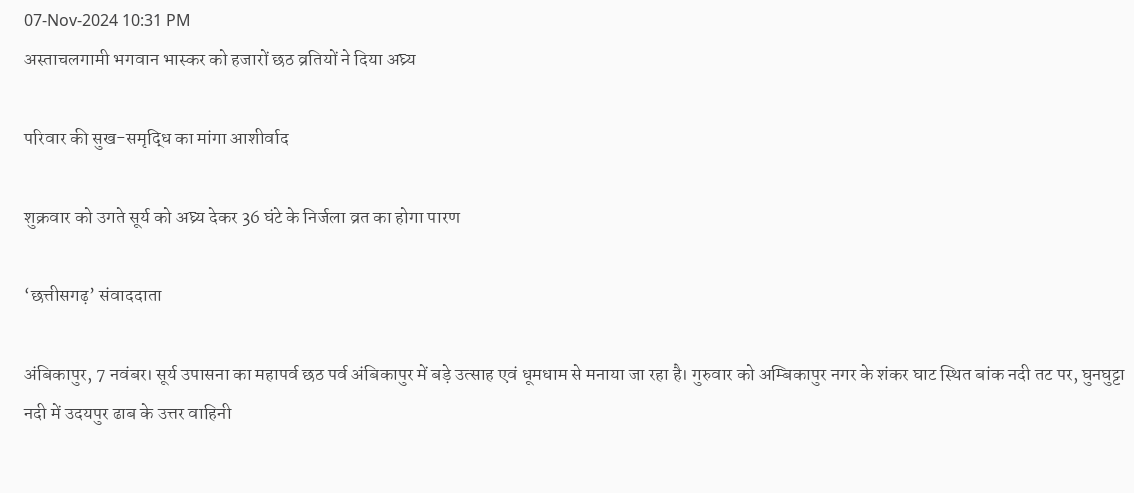07-Nov-2024 10:31 PM
अस्ताचलगामी भगवान भास्कर को हजारों छठ व्रतियों ने दिया अघ्र्य

परिवार की सुख-समृद्धि का मांगा आशीर्वाद

शुक्रवार को उगते सूर्य को अघ्र्य देकर 36 घंटे के निर्जला व्रत का होगा पारण

‘छत्तीसगढ़’ संवाददाता

अंबिकापुर, 7 नवंबर। सूर्य उपासना का महापर्व छठ पर्व अंबिकापुर में बड़े उत्साह एवं धूमधाम से मनाया जा रहा है। गुरुवार को अम्बिकापुर नगर के शंकर घाट स्थित बांक नदी तट पर, घुनघुट्टा नदी में उदयपुर ढाब के उत्तर वाहिनी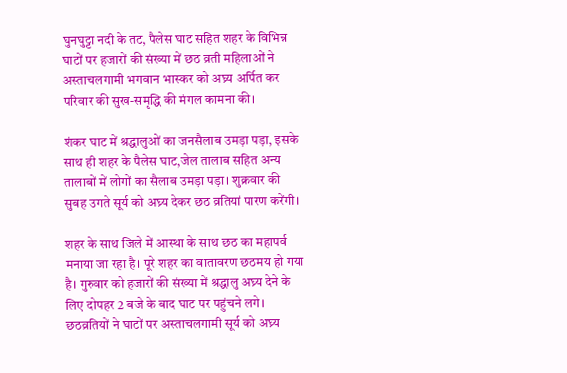घुनघुट्टा नदी के तट, पैलेस घाट सहित शहर के विभिन्न घाटों पर हजारों की संख्या में छठ व्रती महिलाओं ने अस्ताचलगामी भगवान भास्कर को अघ्र्य अर्पित कर परिवार की सुख-समृद्धि की मंगल कामना की।

शंकर घाट में श्रद्धालुओं का जनसैलाब उमड़ा पड़ा, इसके साथ ही शहर के पैलेस घाट,जेल तालाब सहित अन्य तालाबों में लोगों का सैलाब उमड़ा पड़ा। शुक्रवार की सुबह उगते सूर्य को अघ्र्य देकर छठ व्रतियां पारण करेंगी।

शहर के साथ जिले में आस्था के साथ छठ का महापर्व मनाया जा रहा है। पूरे शहर का वातावरण छठमय हो गया है। गुरुवार को हजारों की संख्या में श्रद्धालु अघ्र्य देने के लिए दोपहर 2 बजे के बाद घाट पर पहुंचने लगे। छठव्रतियों ने घाटों पर अस्ताचलगामी सूर्य को अघ्र्य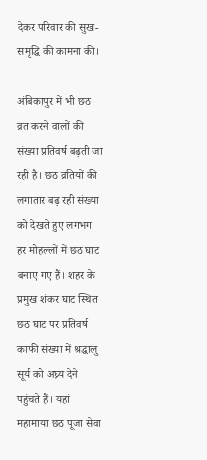देकर परिवार की सुख- समृद्धि की कामना की।

अंबिकापुर में भी छठ व्रत करने वालों की संख्या प्रतिवर्ष बढ़ती जा रही है। छठ व्रतियों की लगातार बढ़ रही संख्या को देखते हुए लगभग हर मोहल्लों में छठ घाट बनाए गए हैं। शहर के प्रमुख शंकर घाट स्थित छठ घाट पर प्रतिवर्ष काफी संख्या में श्रद्धालु सूर्य को अघ्र्य देने पहुंचते हैं। यहां महामाया छठ पूजा सेवा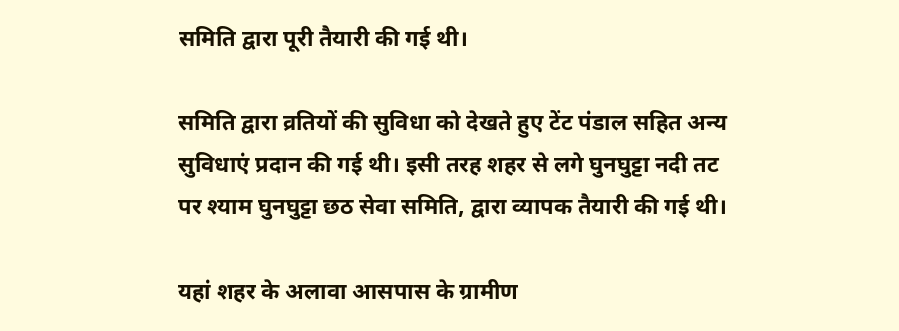समिति द्वारा पूरी तैयारी की गई थी।

समिति द्वारा व्रतियों की सुविधा को देखते हुए टेंट पंडाल सहित अन्य सुविधाएं प्रदान की गई थी। इसी तरह शहर से लगे घुनघुट्टा नदी तट पर श्याम घुनघुट्टा छठ सेवा समिति, द्वारा व्यापक तैयारी की गई थी।

यहां शहर के अलावा आसपास के ग्रामीण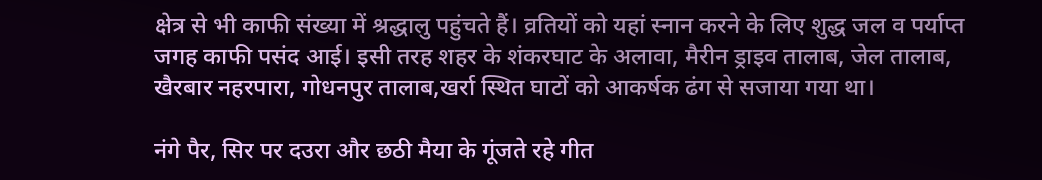क्षेत्र से भी काफी संख्या में श्रद्धालु पहुंचते हैं। व्रतियों को यहां स्नान करने के लिए शुद्ध जल व पर्याप्त जगह काफी पसंद आई। इसी तरह शहर के शंकरघाट के अलावा, मैरीन ड्राइव तालाब, जेल तालाब, खैरबार नहरपारा, गोधनपुर तालाब,खर्रा स्थित घाटों को आकर्षक ढंग से सजाया गया था।

नंगे पैर, सिर पर दउरा और छठी मैया के गूंजते रहे गीत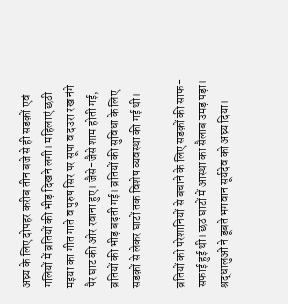अघ्र्य के लिए दोपहर करीब तीन बजे से ही सडक़ों एवं गलियों में व्रतियों की भीड़ दिखने लगी। महिलाएं छठी मइया का गीत गाते व पुरुष सिर पर सूपा व दउरा रख नंगे पैर घाट की ओर रवाना हुए। जैसे-जैसे शाम होती गई, व्रतियों की भीड़ बढ़ती गई। व्रतियों की सुविधा के लिए सडक़ों से लेकर घाटों तक विशेष व्यवस्था की गई थी।

व्रतियों को परेशानियों से बचाने के लिए सडक़ों की साफ-सफाई हुई थी। छठ घाटों में आस्था का सैलाब उमड़ पड़ा। श्रद्धालुओं ने डूबते भगवान सूर्यदेव को अघ्र्य दिया।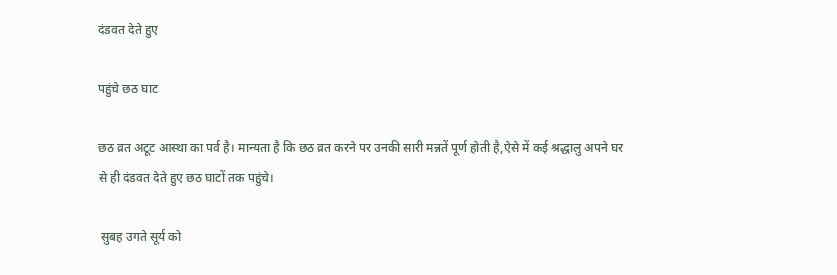दंडवत देते हुए

पहुंचे छठ घाट

छठ व्रत अटूट आस्था का पर्व है। मान्यता है कि छठ व्रत करने पर उनकी सारी मन्नतें पूर्ण होती है,ऐसे में कई श्रद्धालु अपने घर से ही दंडवत देते हुए छठ घाटों तक पहुंचे।

 सुबह उगते सूर्य को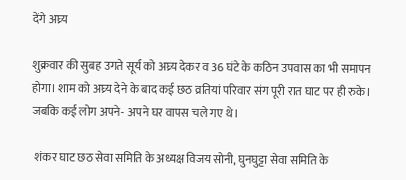देंगे अघ्र्य

शुक्रवार की सुबह उगते सूर्य को अघ्र्य देकर व 36 घंटे के कठिन उपवास का भी समापन होगा। शाम को अघ्र्य देने के बाद कई छठ व्रतियां परिवार संग पूरी रात घाट पर ही रुके। जबकि कई लोग अपने- अपने घर वापस चले गए थे।

 शंकर घाट छठ सेवा समिति के अध्यक्ष विजय सोनी, घुनघुट्टा सेवा समिति के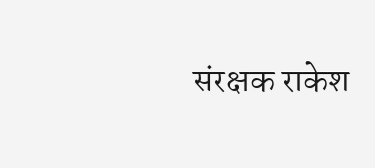संरक्षक राकेश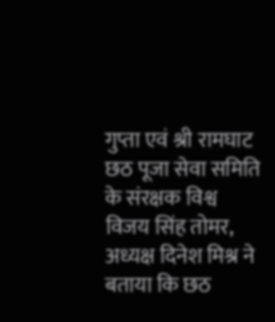गुप्ता एवं श्री रामघाट छठ पूजा सेवा समिति के संरक्षक विश्व विजय सिंह तोमर, अध्यक्ष दिनेश मिश्र ने बताया कि छठ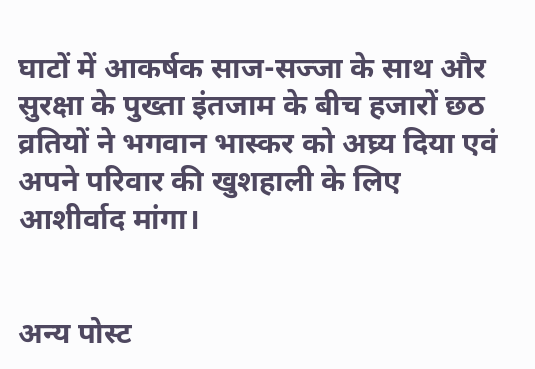घाटों में आकर्षक साज-सज्जा के साथ और सुरक्षा के पुख्ता इंतजाम के बीच हजारों छठ व्रतियों ने भगवान भास्कर को अघ्र्य दिया एवं अपने परिवार की खुशहाली के लिए आशीर्वाद मांगा।


अन्य पोस्ट